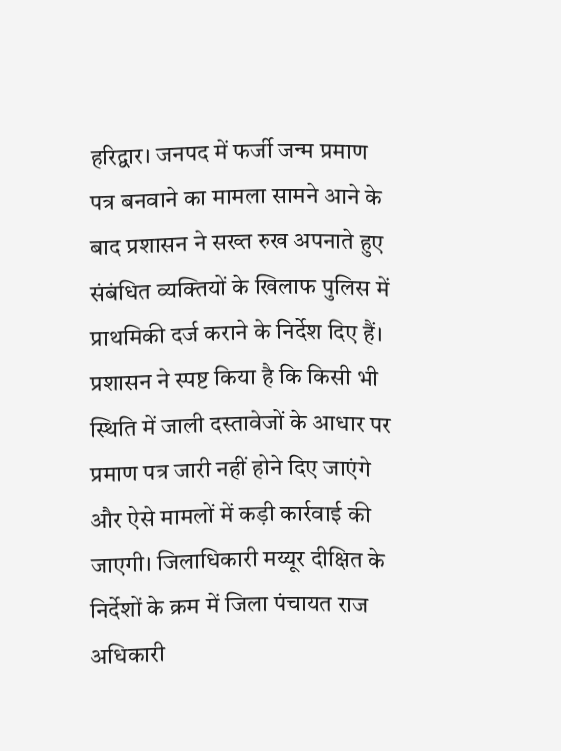हरिद्वार। जनपद में फर्जी जन्म प्रमाण पत्र बनवाने का मामला सामने आने के बाद प्रशासन ने सख्त रुख अपनाते हुए संबंधित व्यक्तियों के खिलाफ पुलिस में प्राथमिकी दर्ज कराने के निर्देश दिए हैं। प्रशासन ने स्पष्ट किया है कि किसी भी स्थिति में जाली दस्तावेजों के आधार पर प्रमाण पत्र जारी नहीं होने दिए जाएंगे और ऐसे मामलों में कड़ी कार्रवाई की जाएगी। जिलाधिकारी मय्यूर दीक्षित के निर्देशों के क्रम में जिला पंचायत राज अधिकारी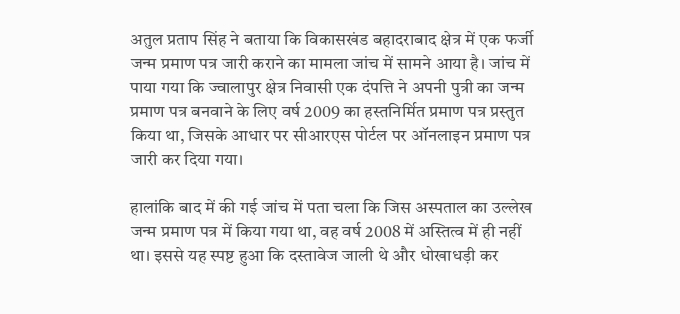अतुल प्रताप सिंह ने बताया कि विकासखंड बहादराबाद क्षेत्र में एक फर्जी जन्म प्रमाण पत्र जारी कराने का मामला जांच में सामने आया है। जांच में पाया गया कि ज्वालापुर क्षेत्र निवासी एक दंपत्ति ने अपनी पुत्री का जन्म प्रमाण पत्र बनवाने के लिए वर्ष 2009 का हस्तनिर्मित प्रमाण पत्र प्रस्तुत किया था, जिसके आधार पर सीआरएस पोर्टल पर ऑनलाइन प्रमाण पत्र जारी कर दिया गया।

हालांकि बाद में की गई जांच में पता चला कि जिस अस्पताल का उल्लेख जन्म प्रमाण पत्र में किया गया था, वह वर्ष 2008 में अस्तित्व में ही नहीं था। इससे यह स्पष्ट हुआ कि दस्तावेज जाली थे और धोखाधड़ी कर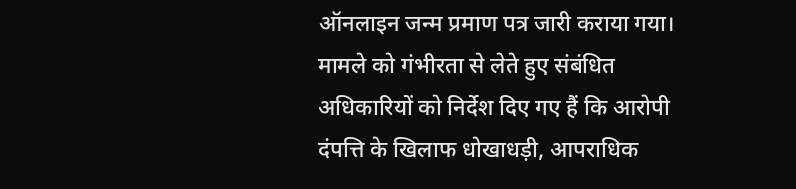ऑनलाइन जन्म प्रमाण पत्र जारी कराया गया। मामले को गंभीरता से लेते हुए संबंधित अधिकारियों को निर्देश दिए गए हैं कि आरोपी दंपत्ति के खिलाफ धोखाधड़ी, आपराधिक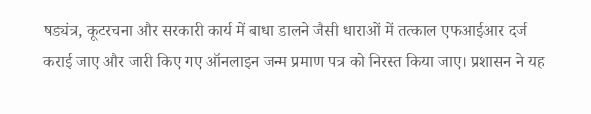षड्यंत्र, कूटरचना और सरकारी कार्य में बाधा डालने जैसी धाराओं में तत्काल एफआईआर दर्ज कराई जाए और जारी किए गए ऑनलाइन जन्म प्रमाण पत्र को निरस्त किया जाए। प्रशासन ने यह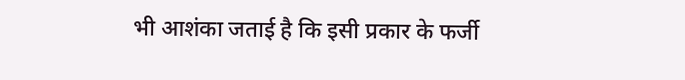भी आशंका जताई है कि इसी प्रकार के फर्जी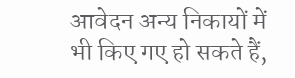आवेदन अन्य निकायों में भी किए गए हो सकते हैं,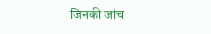जिनकी जांच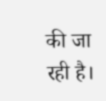की जा रही है।